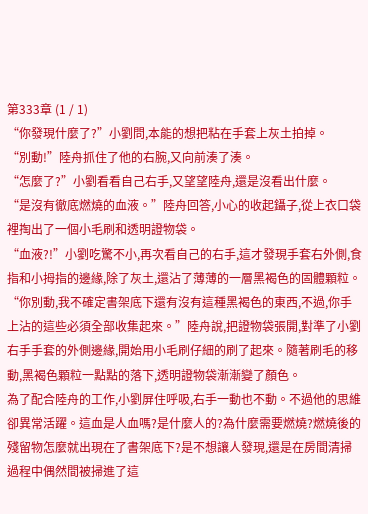第333章 (1 / 1)
“你發現什麼了?”小劉問,本能的想把粘在手套上灰土拍掉。
“別動!”陸舟抓住了他的右腕,又向前湊了湊。
“怎麼了?”小劉看看自己右手,又望望陸舟,還是沒看出什麼。
“是沒有徹底燃燒的血液。”陸舟回答,小心的收起鑷子,從上衣口袋裡掏出了一個小毛刷和透明證物袋。
“血液?!”小劉吃驚不小,再次看自己的右手,這才發現手套右外側,食指和小拇指的邊緣,除了灰土,還沾了薄薄的一層黑褐色的固體顆粒。
“你別動,我不確定書架底下還有沒有這種黑褐色的東西,不過,你手上沾的這些必須全部收集起來。”陸舟說,把證物袋張開,對準了小劉右手手套的外側邊緣,開始用小毛刷仔細的刷了起來。隨著刷毛的移動,黑褐色顆粒一點點的落下,透明證物袋漸漸變了顏色。
為了配合陸舟的工作,小劉屏住呼吸,右手一動也不動。不過他的思維卻異常活躍。這血是人血嗎?是什麼人的?為什麼需要燃燒?燃燒後的殘留物怎麼就出現在了書架底下?是不想讓人發現,還是在房間清掃過程中偶然間被掃進了這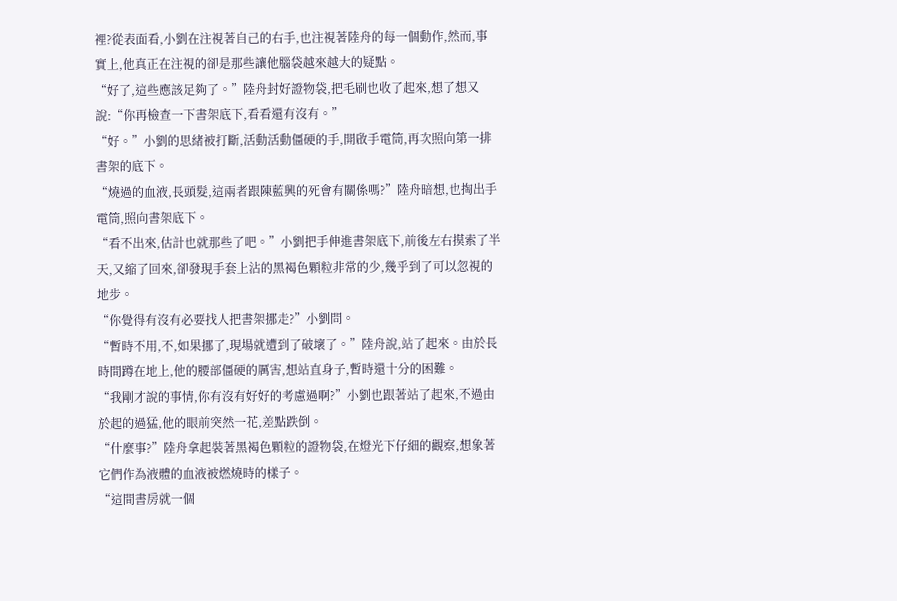裡?從表面看,小劉在注視著自己的右手,也注視著陸舟的每一個動作,然而,事實上,他真正在注視的卻是那些讓他腦袋越來越大的疑點。
“好了,這些應該足夠了。”陸舟封好證物袋,把毛刷也收了起來,想了想又說:“你再檢查一下書架底下,看看還有沒有。”
“好。”小劉的思緒被打斷,活動活動僵硬的手,開啟手電筒,再次照向第一排書架的底下。
“燒過的血液,長頭髮,這兩者跟陳藍興的死會有關係嗎?”陸舟暗想,也掏出手電筒,照向書架底下。
“看不出來,估計也就那些了吧。”小劉把手伸進書架底下,前後左右摸索了半天,又縮了回來,卻發現手套上沾的黑褐色顆粒非常的少,幾乎到了可以忽視的地步。
“你覺得有沒有必要找人把書架挪走?”小劉問。
“暫時不用,不,如果挪了,現場就遭到了破壞了。”陸舟說,站了起來。由於長時間蹲在地上,他的腰部僵硬的厲害,想站直身子,暫時還十分的困難。
“我剛才說的事情,你有沒有好好的考慮過啊?”小劉也跟著站了起來,不過由於起的過猛,他的眼前突然一花,差點跌倒。
“什麼事?”陸舟拿起裝著黑褐色顆粒的證物袋,在燈光下仔細的觀察,想象著它們作為液體的血液被燃燒時的樣子。
“這間書房就一個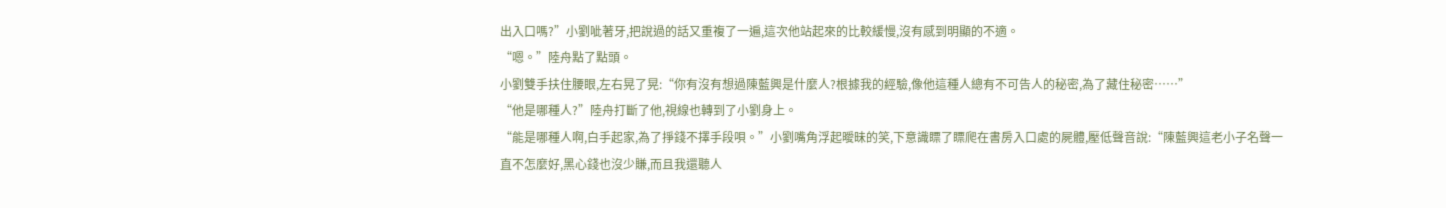出入口嗎?”小劉呲著牙,把說過的話又重複了一遍,這次他站起來的比較緩慢,沒有感到明顯的不適。
“嗯。”陸舟點了點頭。
小劉雙手扶住腰眼,左右晃了晃:“你有沒有想過陳藍興是什麼人?根據我的經驗,像他這種人總有不可告人的秘密,為了藏住秘密……”
“他是哪種人?”陸舟打斷了他,視線也轉到了小劉身上。
“能是哪種人啊,白手起家,為了掙錢不擇手段唄。”小劉嘴角浮起曖昧的笑,下意識瞟了瞟爬在書房入口處的屍體,壓低聲音說:“陳藍興這老小子名聲一直不怎麼好,黑心錢也沒少賺,而且我還聽人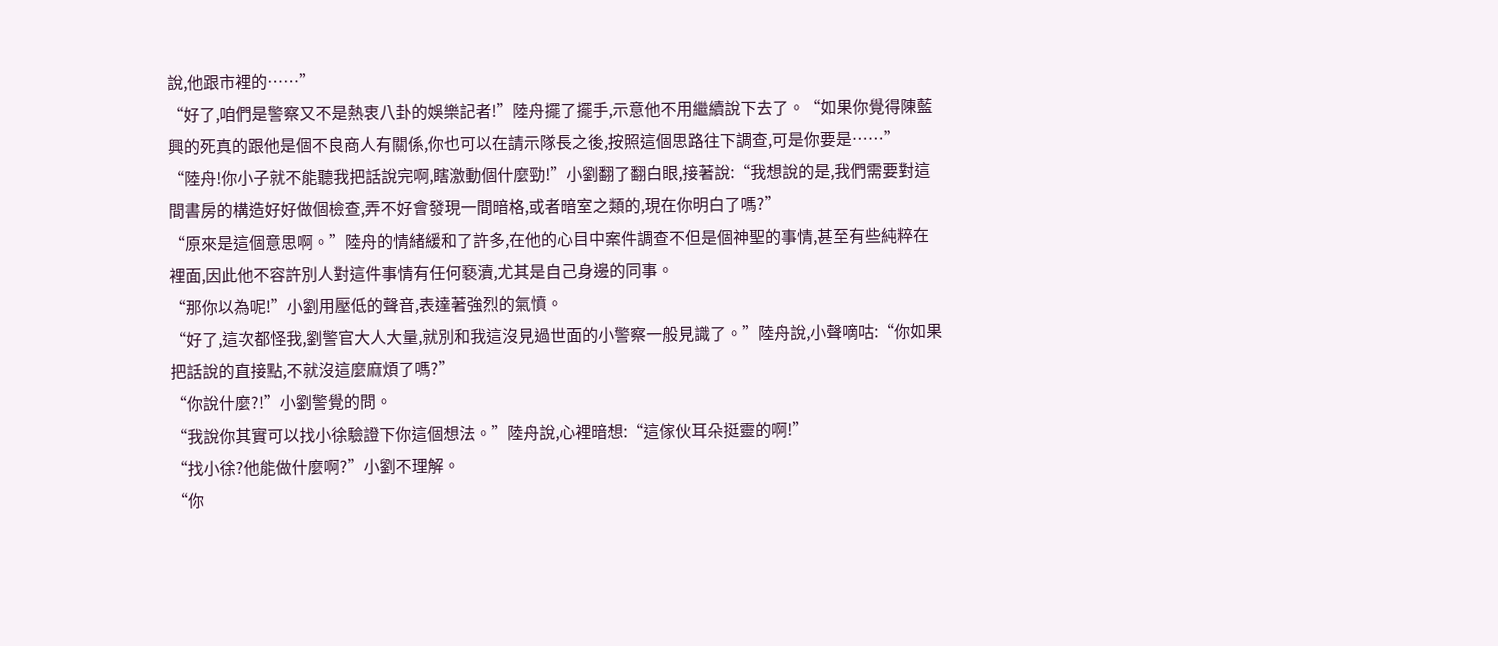說,他跟市裡的……”
“好了,咱們是警察又不是熱衷八卦的娛樂記者!”陸舟擺了擺手,示意他不用繼續說下去了。“如果你覺得陳藍興的死真的跟他是個不良商人有關係,你也可以在請示隊長之後,按照這個思路往下調查,可是你要是……”
“陸舟!你小子就不能聽我把話說完啊,瞎激動個什麼勁!”小劉翻了翻白眼,接著說:“我想說的是,我們需要對這間書房的構造好好做個檢查,弄不好會發現一間暗格,或者暗室之類的,現在你明白了嗎?”
“原來是這個意思啊。”陸舟的情緒緩和了許多,在他的心目中案件調查不但是個神聖的事情,甚至有些純粹在裡面,因此他不容許別人對這件事情有任何褻瀆,尤其是自己身邊的同事。
“那你以為呢!”小劉用壓低的聲音,表達著強烈的氣憤。
“好了,這次都怪我,劉警官大人大量,就別和我這沒見過世面的小警察一般見識了。”陸舟說,小聲嘀咕:“你如果把話說的直接點,不就沒這麼麻煩了嗎?”
“你說什麼?!”小劉警覺的問。
“我說你其實可以找小徐驗證下你這個想法。”陸舟說,心裡暗想:“這傢伙耳朵挺靈的啊!”
“找小徐?他能做什麼啊?”小劉不理解。
“你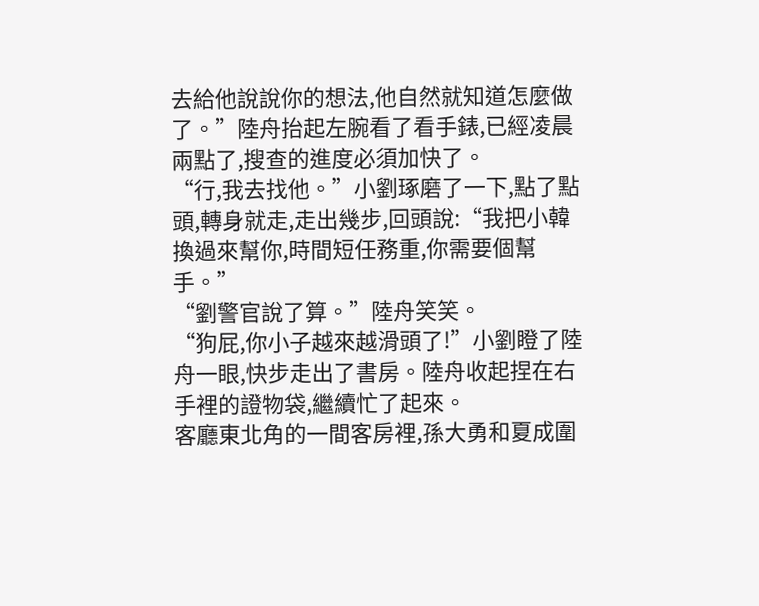去給他說說你的想法,他自然就知道怎麼做了。”陸舟抬起左腕看了看手錶,已經凌晨兩點了,搜查的進度必須加快了。
“行,我去找他。”小劉琢磨了一下,點了點頭,轉身就走,走出幾步,回頭說:“我把小韓換過來幫你,時間短任務重,你需要個幫手。”
“劉警官說了算。”陸舟笑笑。
“狗屁,你小子越來越滑頭了!”小劉瞪了陸舟一眼,快步走出了書房。陸舟收起捏在右手裡的證物袋,繼續忙了起來。
客廳東北角的一間客房裡,孫大勇和夏成圍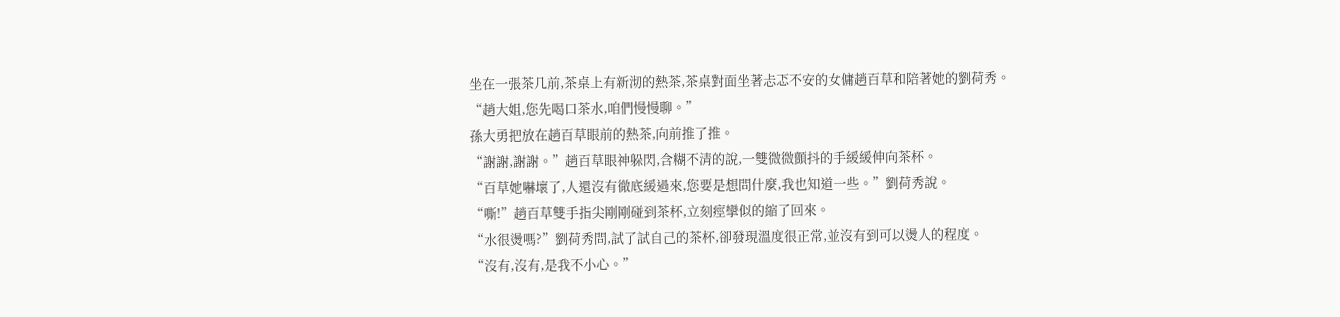坐在一張茶几前,茶桌上有新沏的熱茶,茶桌對面坐著忐忑不安的女傭趙百草和陪著她的劉荷秀。
“趙大姐,您先喝口茶水,咱們慢慢聊。”
孫大勇把放在趙百草眼前的熱茶,向前推了推。
“謝謝,謝謝。”趙百草眼神躲閃,含糊不清的說,一雙微微顫抖的手緩緩伸向茶杯。
“百草她嚇壞了,人還沒有徹底緩過來,您要是想問什麼,我也知道一些。”劉荷秀說。
“嘶!”趙百草雙手指尖剛剛碰到茶杯,立刻痙攣似的縮了回來。
“水很燙嗎?”劉荷秀問,試了試自己的茶杯,卻發現溫度很正常,並沒有到可以燙人的程度。
“沒有,沒有,是我不小心。”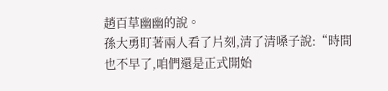趙百草幽幽的說。
孫大勇盯著兩人看了片刻,清了清嗓子說:“時間也不早了,咱們還是正式開始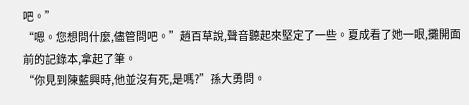吧。”
“嗯。您想問什麼,儘管問吧。”趙百草說,聲音聽起來堅定了一些。夏成看了她一眼,攤開面前的記錄本,拿起了筆。
“你見到陳藍興時,他並沒有死,是嗎?”孫大勇問。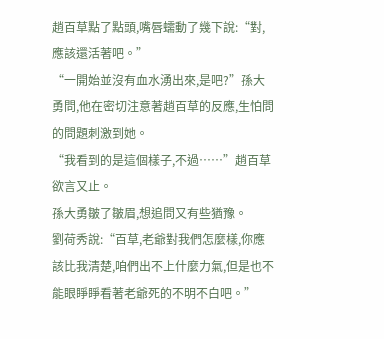趙百草點了點頭,嘴唇蠕動了幾下說:“對,應該還活著吧。”
“一開始並沒有血水湧出來,是吧?”孫大勇問,他在密切注意著趙百草的反應,生怕問的問題刺激到她。
“我看到的是這個樣子,不過……”趙百草欲言又止。
孫大勇皺了皺眉,想追問又有些猶豫。
劉荷秀說:“百草,老爺對我們怎麼樣,你應該比我清楚,咱們出不上什麼力氣,但是也不能眼睜睜看著老爺死的不明不白吧。”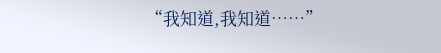“我知道,我知道……”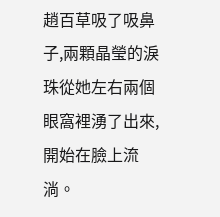趙百草吸了吸鼻子,兩顆晶瑩的淚珠從她左右兩個眼窩裡湧了出來,開始在臉上流淌。